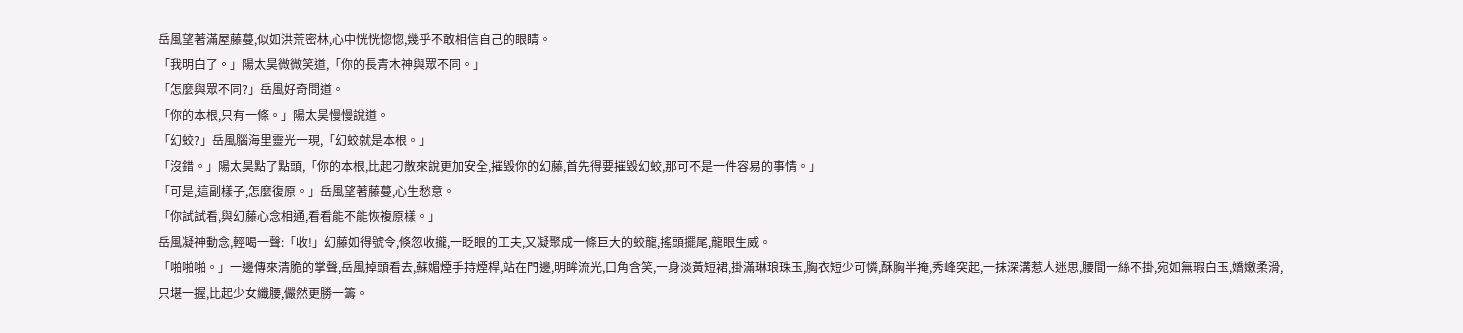岳風望著滿屋藤蔓,似如洪荒密林,心中恍恍惚惚,幾乎不敢相信自己的眼睛。
「我明白了。」陽太昊微微笑道,「你的長青木神與眾不同。」
「怎麼與眾不同?」岳風好奇問道。
「你的本根,只有一條。」陽太昊慢慢說道。
「幻蛟?」岳風腦海里靈光一現,「幻蛟就是本根。」
「沒錯。」陽太昊點了點頭,「你的本根,比起刁散來說更加安全,摧毀你的幻藤,首先得要摧毀幻蛟,那可不是一件容易的事情。」
「可是,這副樣子,怎麼復原。」岳風望著藤蔓,心生愁意。
「你試試看,與幻藤心念相通,看看能不能恢複原樣。」
岳風凝神動念,輕喝一聲:「收!」幻藤如得號令,倏忽收攏,一眨眼的工夫,又凝聚成一條巨大的蛟龍,搖頭擺尾,龍眼生威。
「啪啪啪。」一邊傳來清脆的掌聲,岳風掉頭看去,蘇媚煙手持煙桿,站在門邊,明眸流光,口角含笑,一身淡黃短裙,掛滿琳琅珠玉,胸衣短少可憐,酥胸半掩,秀峰突起,一抹深溝惹人迷思,腰間一絲不掛,宛如無瑕白玉,嬌嫩柔滑,只堪一握,比起少女纖腰,儼然更勝一籌。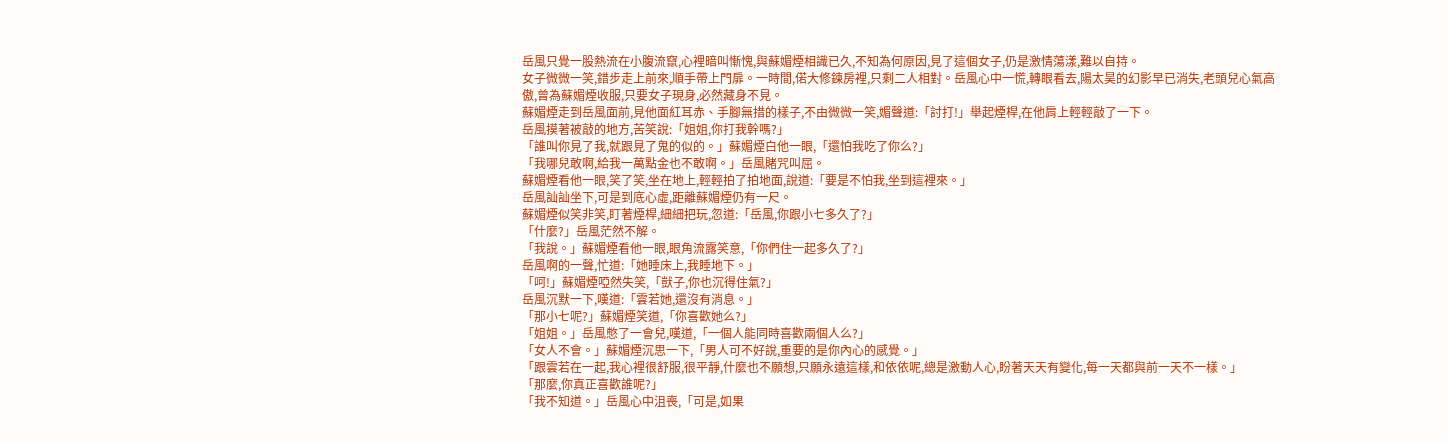岳風只覺一股熱流在小腹流竄,心裡暗叫慚愧,與蘇媚煙相識已久,不知為何原因,見了這個女子,仍是激情蕩漾,難以自持。
女子微微一笑,錯步走上前來,順手帶上門扉。一時間,偌大修鍊房裡,只剩二人相對。岳風心中一慌,轉眼看去,陽太昊的幻影早已消失,老頭兒心氣高傲,曾為蘇媚煙收服,只要女子現身,必然藏身不見。
蘇媚煙走到岳風面前,見他面紅耳赤、手腳無措的樣子,不由微微一笑,媚聲道:「討打!」舉起煙桿,在他肩上輕輕敲了一下。
岳風摸著被敲的地方,苦笑說:「姐姐,你打我幹嗎?」
「誰叫你見了我,就跟見了鬼的似的。」蘇媚煙白他一眼,「還怕我吃了你么?」
「我哪兒敢啊,給我一萬點金也不敢啊。」岳風賭咒叫屈。
蘇媚煙看他一眼,笑了笑,坐在地上,輕輕拍了拍地面,說道:「要是不怕我,坐到這裡來。」
岳風訕訕坐下,可是到底心虛,距離蘇媚煙仍有一尺。
蘇媚煙似笑非笑,盯著煙桿,細細把玩,忽道:「岳風,你跟小七多久了?」
「什麼?」岳風茫然不解。
「我說。」蘇媚煙看他一眼,眼角流露笑意,「你們住一起多久了?」
岳風啊的一聲,忙道:「她睡床上,我睡地下。」
「呵!」蘇媚煙啞然失笑,「獃子,你也沉得住氣?」
岳風沉默一下,嘆道:「雲若她,還沒有消息。」
「那小七呢?」蘇媚煙笑道,「你喜歡她么?」
「姐姐。」岳風憋了一會兒,嘆道,「一個人能同時喜歡兩個人么?」
「女人不會。」蘇媚煙沉思一下,「男人可不好說,重要的是你內心的感覺。」
「跟雲若在一起,我心裡很舒服,很平靜,什麼也不願想,只願永遠這樣,和依依呢,總是激動人心,盼著天天有變化,每一天都與前一天不一樣。」
「那麼,你真正喜歡誰呢?」
「我不知道。」岳風心中沮喪,「可是,如果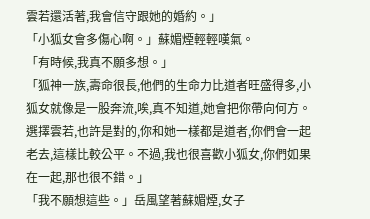雲若還活著,我會信守跟她的婚約。」
「小狐女會多傷心啊。」蘇媚煙輕輕嘆氣。
「有時候,我真不願多想。」
「狐神一族,壽命很長,他們的生命力比道者旺盛得多,小狐女就像是一股奔流,唉,真不知道,她會把你帶向何方。選擇雲若,也許是對的,你和她一樣都是道者,你們會一起老去,這樣比較公平。不過,我也很喜歡小狐女,你們如果在一起,那也很不錯。」
「我不願想這些。」岳風望著蘇媚煙,女子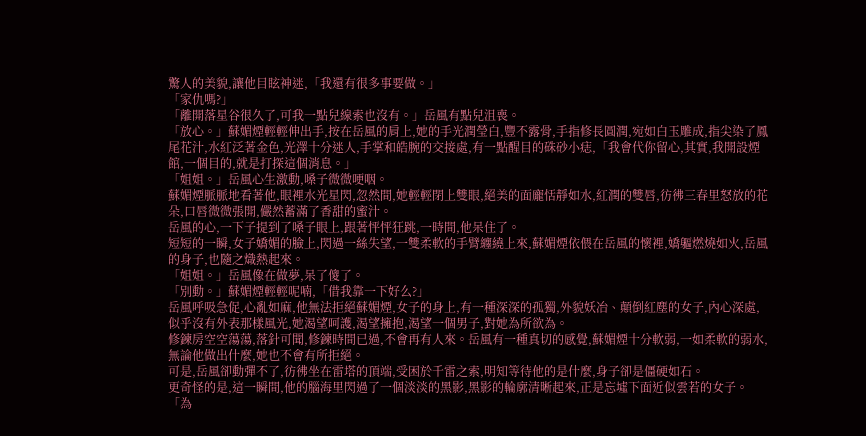驚人的美貌,讓他目眩神迷,「我還有很多事要做。」
「家仇嗎?」
「離開落星谷很久了,可我一點兒線索也沒有。」岳風有點兒沮喪。
「放心。」蘇媚煙輕輕伸出手,按在岳風的肩上,她的手光潤瑩白,豐不露骨,手指修長圓潤,宛如白玉雕成,指尖染了鳳尾花汁,水紅泛著金色,光澤十分迷人,手掌和皓腕的交接處,有一點醒目的硃砂小痣,「我會代你留心,其實,我開設煙館,一個目的,就是打探這個消息。」
「姐姐。」岳風心生激動,嗓子微微哽咽。
蘇媚煙脈脈地看著他,眼裡水光星閃,忽然間,她輕輕閉上雙眼,絕美的面龐恬靜如水,紅潤的雙唇,彷彿三春里怒放的花朵,口唇微微張開,儼然蓄滿了香甜的蜜汁。
岳風的心,一下子提到了嗓子眼上,跟著怦怦狂跳,一時間,他呆住了。
短短的一瞬,女子嬌媚的臉上,閃過一絲失望,一雙柔軟的手臂纏繞上來,蘇媚煙依偎在岳風的懷裡,嬌軀燃燒如火,岳風的身子,也隨之熾熱起來。
「姐姐。」岳風像在做夢,呆了傻了。
「別動。」蘇媚煙輕輕呢喃,「借我靠一下好么?」
岳風呼吸急促,心亂如麻,他無法拒絕蘇媚煙,女子的身上,有一種深深的孤獨,外貌妖冶、顛倒紅塵的女子,內心深處,似乎沒有外表那樣風光,她渴望呵護,渴望擁抱,渴望一個男子,對她為所欲為。
修鍊房空空蕩蕩,落針可聞,修鍊時間已過,不會再有人來。岳風有一種真切的感覺,蘇媚煙十分軟弱,一如柔軟的弱水,無論他做出什麼,她也不會有所拒絕。
可是,岳風卻動彈不了,彷彿坐在雷塔的頂端,受困於千雷之索,明知等待他的是什麼,身子卻是僵硬如石。
更奇怪的是,這一瞬間,他的腦海里閃過了一個淡淡的黑影,黑影的輪廓清晰起來,正是忘墟下面近似雲若的女子。
「為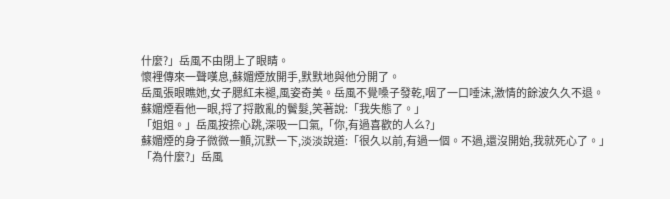什麼?」岳風不由閉上了眼睛。
懷裡傳來一聲嘆息,蘇媚煙放開手,默默地與他分開了。
岳風張眼瞧她,女子腮紅未褪,風姿奇美。岳風不覺嗓子發乾,咽了一口唾沫,激情的餘波久久不退。
蘇媚煙看他一眼,捋了捋散亂的鬢髮,笑著說:「我失態了。」
「姐姐。」岳風按捺心跳,深吸一口氣,「你,有過喜歡的人么?」
蘇媚煙的身子微微一顫,沉默一下,淡淡說道:「很久以前,有過一個。不過,還沒開始,我就死心了。」
「為什麼?」岳風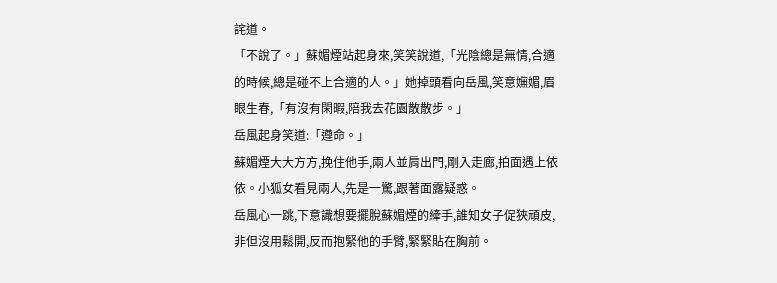詫道。
「不說了。」蘇媚煙站起身來,笑笑說道,「光陰總是無情,合適的時候,總是碰不上合適的人。」她掉頭看向岳風,笑意嫵媚,眉眼生春,「有沒有閑暇,陪我去花園散散步。」
岳風起身笑道:「遵命。」
蘇媚煙大大方方,挽住他手,兩人並肩出門,剛入走廊,拍面遇上依依。小狐女看見兩人,先是一驚,跟著面露疑惑。
岳風心一跳,下意識想要擺脫蘇媚煙的縴手,誰知女子促狹頑皮,非但沒用鬆開,反而抱緊他的手臂,緊緊貼在胸前。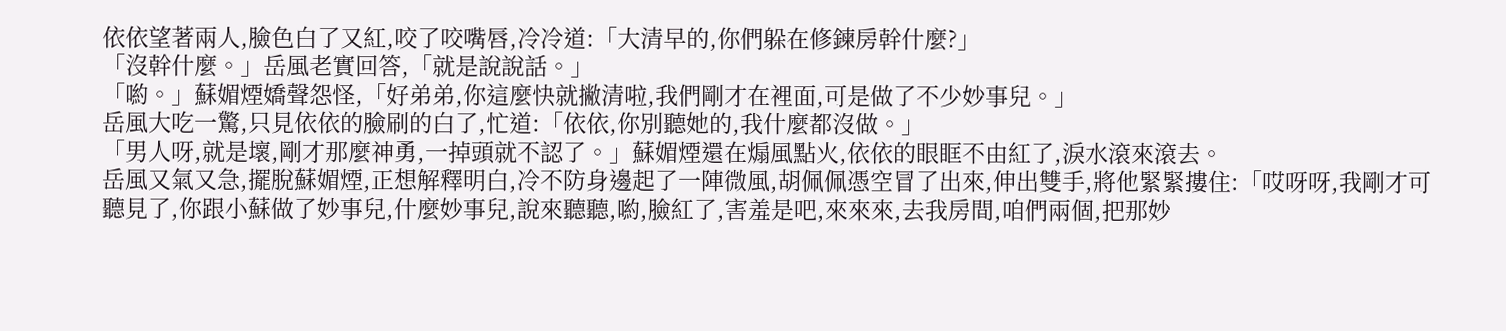依依望著兩人,臉色白了又紅,咬了咬嘴唇,冷冷道:「大清早的,你們躲在修鍊房幹什麼?」
「沒幹什麼。」岳風老實回答,「就是說說話。」
「喲。」蘇媚煙嬌聲怨怪,「好弟弟,你這麼快就撇清啦,我們剛才在裡面,可是做了不少妙事兒。」
岳風大吃一驚,只見依依的臉刷的白了,忙道:「依依,你別聽她的,我什麼都沒做。」
「男人呀,就是壞,剛才那麼神勇,一掉頭就不認了。」蘇媚煙還在煽風點火,依依的眼眶不由紅了,淚水滾來滾去。
岳風又氣又急,擺脫蘇媚煙,正想解釋明白,冷不防身邊起了一陣微風,胡佩佩憑空冒了出來,伸出雙手,將他緊緊摟住:「哎呀呀,我剛才可聽見了,你跟小蘇做了妙事兒,什麼妙事兒,說來聽聽,喲,臉紅了,害羞是吧,來來來,去我房間,咱們兩個,把那妙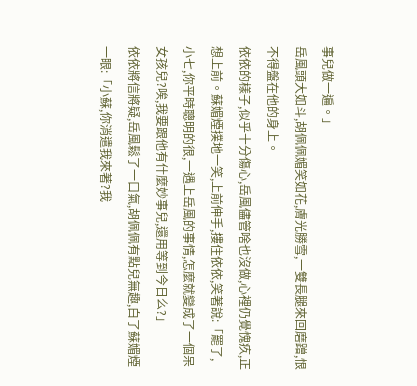事兒做一遍。」
岳風頭大如斗,胡佩佩媚笑如花,膚光勝雪,一雙長腿來回磨蹭,恨不得盤在他的身上。
依依的樣子,似乎十分傷心,岳風儘管啥也沒做,心裡仍覺愧疚,正想上前。蘇媚煙撲地一笑,上前伸手,摟住依依,笑著說:「罷了,小七,你平時聰明的很,一遇上岳風的事情,怎麼就變成了一個呆女孩兒?唉,我要跟他有什麼妙事兒,還用等到今日么?」
依依將信將疑,岳風鬆了一口氣,胡佩佩有點兒無趣,白了蘇媚煙一眼:「小蘇,你消遣我來著?我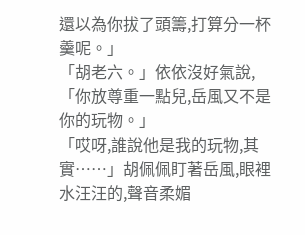還以為你拔了頭籌,打算分一杯羹呢。」
「胡老六。」依依沒好氣說,「你放尊重一點兒,岳風又不是你的玩物。」
「哎呀,誰說他是我的玩物,其實……」胡佩佩盯著岳風,眼裡水汪汪的,聲音柔媚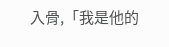入骨,「我是他的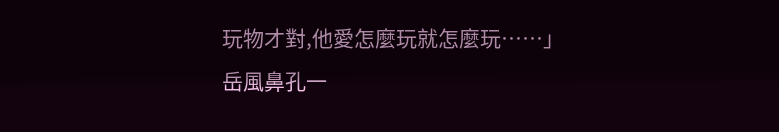玩物才對,他愛怎麼玩就怎麼玩……」
岳風鼻孔一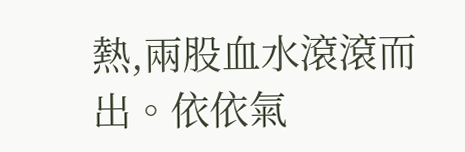熱,兩股血水滾滾而出。依依氣